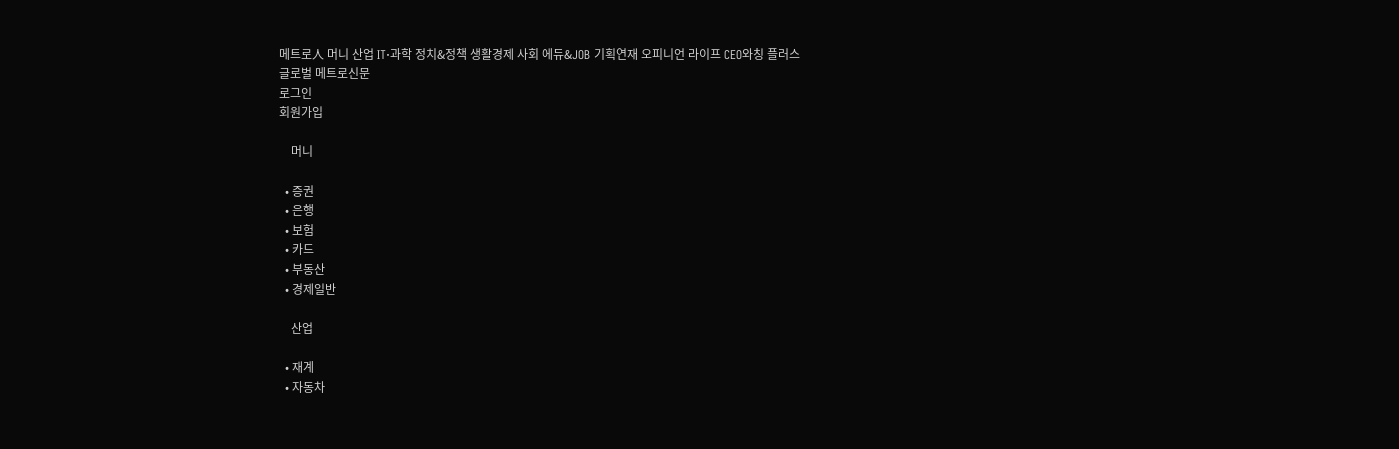메트로人 머니 산업 IT·과학 정치&정책 생활경제 사회 에듀&JOB 기획연재 오피니언 라이프 CEO와칭 플러스
글로벌 메트로신문
로그인
회원가입

    머니

  • 증권
  • 은행
  • 보험
  • 카드
  • 부동산
  • 경제일반

    산업

  • 재계
  • 자동차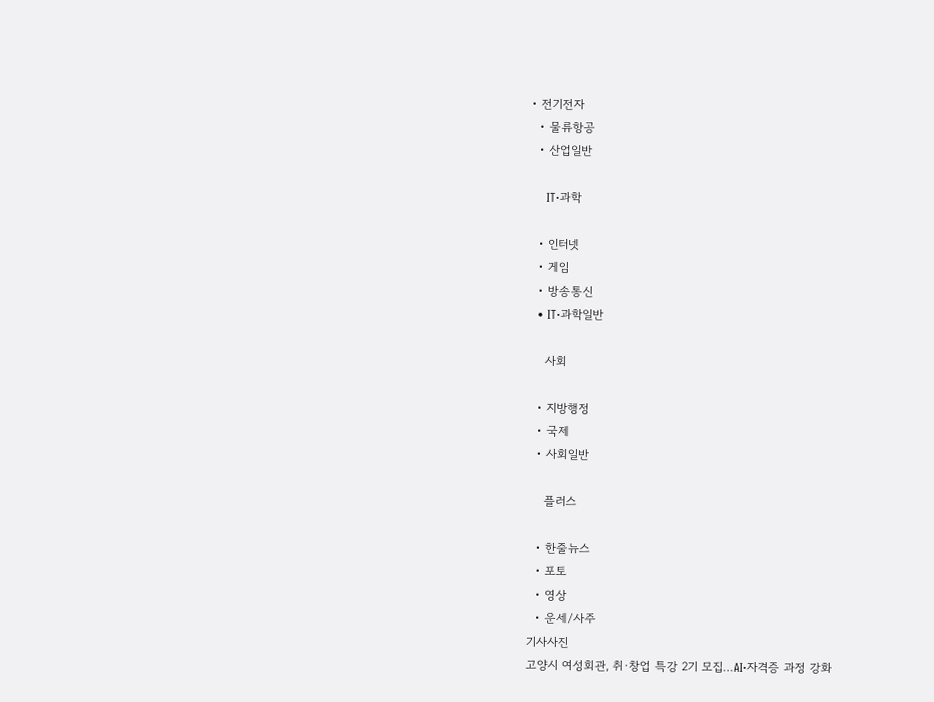• 전기전자
  • 물류항공
  • 산업일반

    IT·과학

  • 인터넷
  • 게임
  • 방송통신
  • IT·과학일반

    사회

  • 지방행정
  • 국제
  • 사회일반

    플러스

  • 한줄뉴스
  • 포토
  • 영상
  • 운세/사주
기사사진
고양시 여성회관, 취·창업 특강 2기 모집…AI·자격증 과정 강화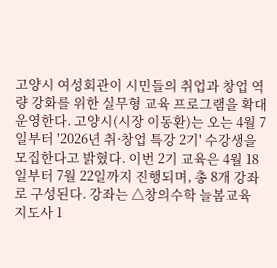고양시 여성회관이 시민들의 취업과 창업 역량 강화를 위한 실무형 교육 프로그램을 확대 운영한다. 고양시(시장 이동환)는 오는 4월 7일부터 '2026년 취·창업 특강 2기' 수강생을 모집한다고 밝혔다. 이번 2기 교육은 4월 18일부터 7월 22일까지 진행되며, 총 8개 강좌로 구성된다. 강좌는 △창의수학 늘봄교육 지도사 1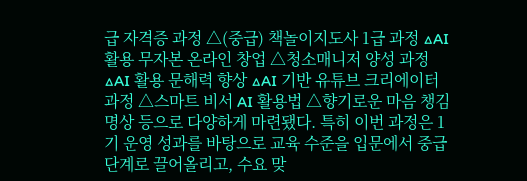급 자격증 과정 △(중급) 책놀이지도사 1급 과정 △AI 활용 무자본 온라인 창업 △청소매니저 양성 과정 △AI 활용 문해력 향상 △AI 기반 유튜브 크리에이터 과정 △스마트 비서 AI 활용법 △향기로운 마음 챙김 명상 등으로 다양하게 마련됐다. 특히 이번 과정은 1기 운영 성과를 바탕으로 교육 수준을 입문에서 중급 단계로 끌어올리고, 수요 맞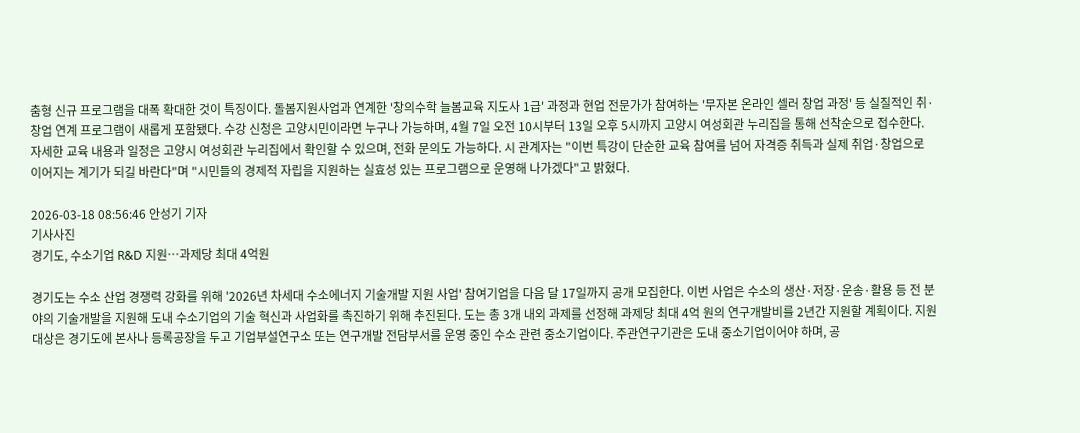춤형 신규 프로그램을 대폭 확대한 것이 특징이다. 돌봄지원사업과 연계한 '창의수학 늘봄교육 지도사 1급' 과정과 현업 전문가가 참여하는 '무자본 온라인 셀러 창업 과정' 등 실질적인 취·창업 연계 프로그램이 새롭게 포함됐다. 수강 신청은 고양시민이라면 누구나 가능하며, 4월 7일 오전 10시부터 13일 오후 5시까지 고양시 여성회관 누리집을 통해 선착순으로 접수한다. 자세한 교육 내용과 일정은 고양시 여성회관 누리집에서 확인할 수 있으며, 전화 문의도 가능하다. 시 관계자는 "이번 특강이 단순한 교육 참여를 넘어 자격증 취득과 실제 취업·창업으로 이어지는 계기가 되길 바란다"며 "시민들의 경제적 자립을 지원하는 실효성 있는 프로그램으로 운영해 나가겠다"고 밝혔다.

2026-03-18 08:56:46 안성기 기자
기사사진
경기도, 수소기업 R&D 지원…과제당 최대 4억원

경기도는 수소 산업 경쟁력 강화를 위해 '2026년 차세대 수소에너지 기술개발 지원 사업' 참여기업을 다음 달 17일까지 공개 모집한다. 이번 사업은 수소의 생산·저장·운송·활용 등 전 분야의 기술개발을 지원해 도내 수소기업의 기술 혁신과 사업화를 촉진하기 위해 추진된다. 도는 총 3개 내외 과제를 선정해 과제당 최대 4억 원의 연구개발비를 2년간 지원할 계획이다. 지원 대상은 경기도에 본사나 등록공장을 두고 기업부설연구소 또는 연구개발 전담부서를 운영 중인 수소 관련 중소기업이다. 주관연구기관은 도내 중소기업이어야 하며, 공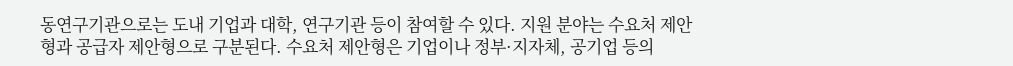동연구기관으로는 도내 기업과 대학, 연구기관 등이 참여할 수 있다. 지원 분야는 수요처 제안형과 공급자 제안형으로 구분된다. 수요처 제안형은 기업이나 정부·지자체, 공기업 등의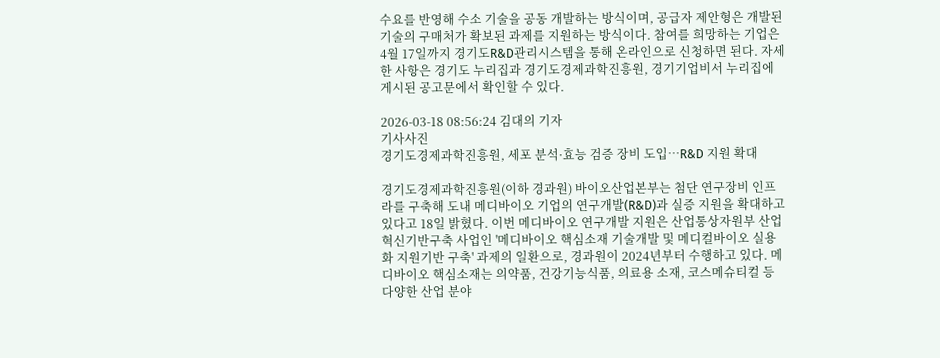수요를 반영해 수소 기술을 공동 개발하는 방식이며, 공급자 제안형은 개발된 기술의 구매처가 확보된 과제를 지원하는 방식이다. 참여를 희망하는 기업은 4월 17일까지 경기도R&D관리시스템을 통해 온라인으로 신청하면 된다. 자세한 사항은 경기도 누리집과 경기도경제과학진흥원, 경기기업비서 누리집에 게시된 공고문에서 확인할 수 있다.

2026-03-18 08:56:24 김대의 기자
기사사진
경기도경제과학진흥원, 세포 분석·효능 검증 장비 도입…R&D 지원 확대

경기도경제과학진흥원(이하 경과원) 바이오산업본부는 첨단 연구장비 인프라를 구축해 도내 메디바이오 기업의 연구개발(R&D)과 실증 지원을 확대하고 있다고 18일 밝혔다. 이번 메디바이오 연구개발 지원은 산업통상자원부 산업혁신기반구축 사업인 '메디바이오 핵심소재 기술개발 및 메디컬바이오 실용화 지원기반 구축' 과제의 일환으로, 경과원이 2024년부터 수행하고 있다. 메디바이오 핵심소재는 의약품, 건강기능식품, 의료용 소재, 코스메슈티컬 등 다양한 산업 분야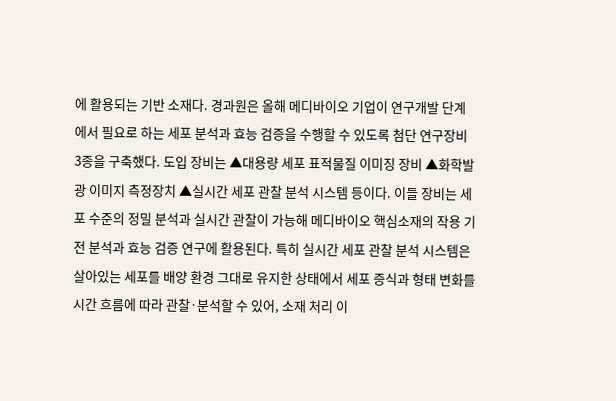에 활용되는 기반 소재다. 경과원은 올해 메디바이오 기업이 연구개발 단계에서 필요로 하는 세포 분석과 효능 검증을 수행할 수 있도록 첨단 연구장비 3종을 구축했다. 도입 장비는 ▲대용량 세포 표적물질 이미징 장비 ▲화학발광 이미지 측정장치 ▲실시간 세포 관찰 분석 시스템 등이다. 이들 장비는 세포 수준의 정밀 분석과 실시간 관찰이 가능해 메디바이오 핵심소재의 작용 기전 분석과 효능 검증 연구에 활용된다. 특히 실시간 세포 관찰 분석 시스템은 살아있는 세포를 배양 환경 그대로 유지한 상태에서 세포 증식과 형태 변화를 시간 흐름에 따라 관찰·분석할 수 있어, 소재 처리 이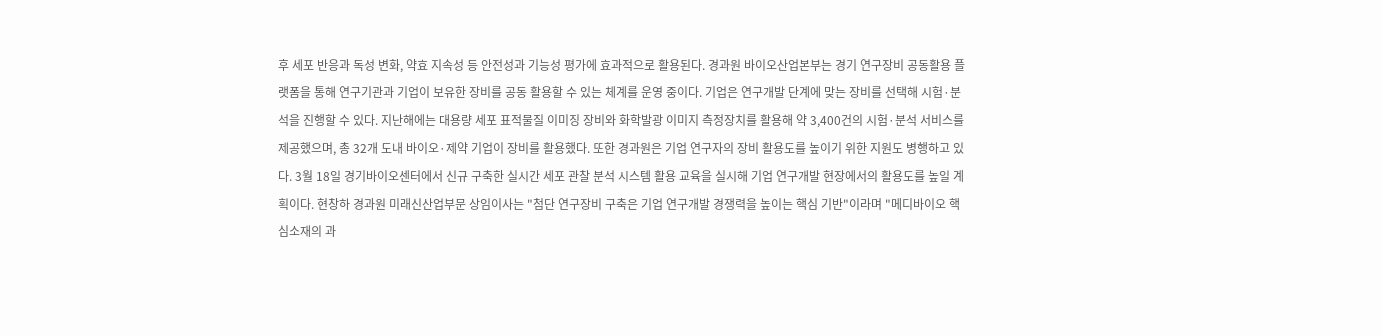후 세포 반응과 독성 변화, 약효 지속성 등 안전성과 기능성 평가에 효과적으로 활용된다. 경과원 바이오산업본부는 경기 연구장비 공동활용 플랫폼을 통해 연구기관과 기업이 보유한 장비를 공동 활용할 수 있는 체계를 운영 중이다. 기업은 연구개발 단계에 맞는 장비를 선택해 시험·분석을 진행할 수 있다. 지난해에는 대용량 세포 표적물질 이미징 장비와 화학발광 이미지 측정장치를 활용해 약 3,400건의 시험·분석 서비스를 제공했으며, 총 32개 도내 바이오·제약 기업이 장비를 활용했다. 또한 경과원은 기업 연구자의 장비 활용도를 높이기 위한 지원도 병행하고 있다. 3월 18일 경기바이오센터에서 신규 구축한 실시간 세포 관찰 분석 시스템 활용 교육을 실시해 기업 연구개발 현장에서의 활용도를 높일 계획이다. 현창하 경과원 미래신산업부문 상임이사는 "첨단 연구장비 구축은 기업 연구개발 경쟁력을 높이는 핵심 기반"이라며 "메디바이오 핵심소재의 과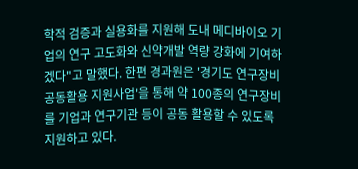학적 검증과 실용화를 지원해 도내 메디바이오 기업의 연구 고도화와 신약개발 역량 강화에 기여하겠다"고 말했다. 한편 경과원은 '경기도 연구장비 공동활용 지원사업'을 통해 약 100종의 연구장비를 기업과 연구기관 등이 공동 활용할 수 있도록 지원하고 있다.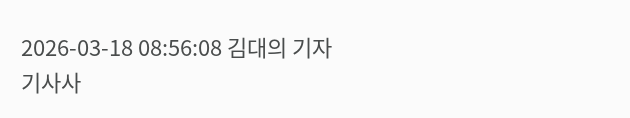2026-03-18 08:56:08 김대의 기자
기사사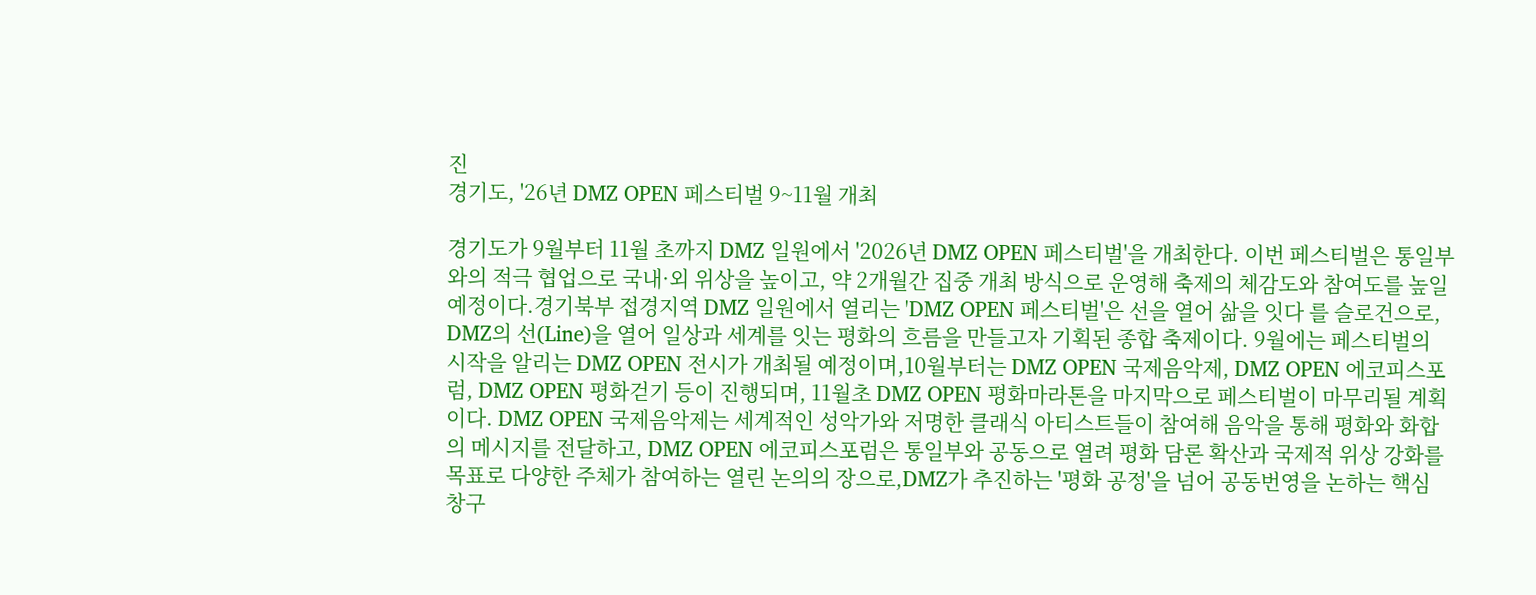진
경기도, '26년 DMZ OPEN 페스티벌 9~11월 개최

경기도가 9월부터 11월 초까지 DMZ 일원에서 '2026년 DMZ OPEN 페스티벌'을 개최한다. 이번 페스티벌은 통일부와의 적극 협업으로 국내·외 위상을 높이고, 약 2개월간 집중 개최 방식으로 운영해 축제의 체감도와 참여도를 높일 예정이다.경기북부 접경지역 DMZ 일원에서 열리는 'DMZ OPEN 페스티벌'은 선을 열어 삶을 잇다 를 슬로건으로, DMZ의 선(Line)을 열어 일상과 세계를 잇는 평화의 흐름을 만들고자 기획된 종합 축제이다. 9월에는 페스티벌의 시작을 알리는 DMZ OPEN 전시가 개최될 예정이며,10월부터는 DMZ OPEN 국제음악제, DMZ OPEN 에코피스포럼, DMZ OPEN 평화걷기 등이 진행되며, 11월초 DMZ OPEN 평화마라톤을 마지막으로 페스티벌이 마무리될 계획이다. DMZ OPEN 국제음악제는 세계적인 성악가와 저명한 클래식 아티스트들이 참여해 음악을 통해 평화와 화합의 메시지를 전달하고, DMZ OPEN 에코피스포럼은 통일부와 공동으로 열려 평화 담론 확산과 국제적 위상 강화를 목표로 다양한 주체가 참여하는 열린 논의의 장으로,DMZ가 추진하는 '평화 공정'을 넘어 공동번영을 논하는 핵심 창구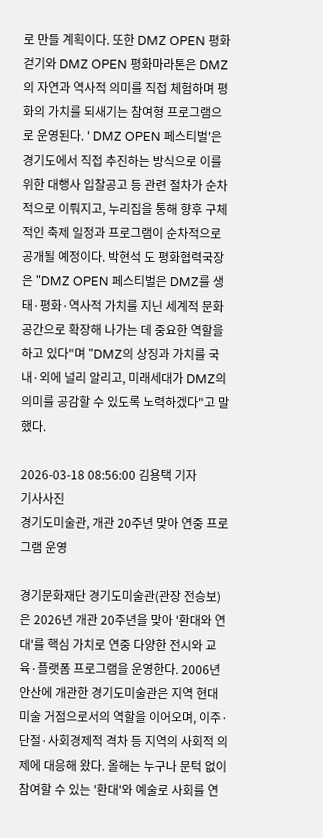로 만들 계획이다. 또한 DMZ OPEN 평화걷기와 DMZ OPEN 평화마라톤은 DMZ의 자연과 역사적 의미를 직접 체험하며 평화의 가치를 되새기는 참여형 프로그램으로 운영된다. ' DMZ OPEN 페스티벌'은 경기도에서 직접 추진하는 방식으로 이를 위한 대행사 입찰공고 등 관련 절차가 순차적으로 이뤄지고, 누리집을 통해 향후 구체적인 축제 일정과 프로그램이 순차적으로 공개될 예정이다. 박현석 도 평화협력국장은 "DMZ OPEN 페스티벌은 DMZ를 생태·평화·역사적 가치를 지닌 세계적 문화 공간으로 확장해 나가는 데 중요한 역할을 하고 있다"며 "DMZ의 상징과 가치를 국내·외에 널리 알리고, 미래세대가 DMZ의 의미를 공감할 수 있도록 노력하겠다"고 말했다.

2026-03-18 08:56:00 김용택 기자
기사사진
경기도미술관, 개관 20주년 맞아 연중 프로그램 운영

경기문화재단 경기도미술관(관장 전승보)은 2026년 개관 20주년을 맞아 '환대와 연대'를 핵심 가치로 연중 다양한 전시와 교육·플랫폼 프로그램을 운영한다. 2006년 안산에 개관한 경기도미술관은 지역 현대미술 거점으로서의 역할을 이어오며, 이주·단절·사회경제적 격차 등 지역의 사회적 의제에 대응해 왔다. 올해는 누구나 문턱 없이 참여할 수 있는 '환대'와 예술로 사회를 연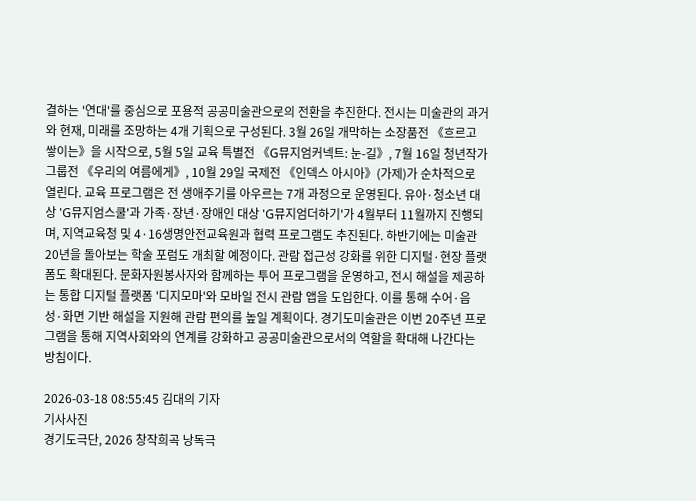결하는 '연대'를 중심으로 포용적 공공미술관으로의 전환을 추진한다. 전시는 미술관의 과거와 현재, 미래를 조망하는 4개 기획으로 구성된다. 3월 26일 개막하는 소장품전 《흐르고 쌓이는》을 시작으로, 5월 5일 교육 특별전 《G뮤지엄커넥트: 눈-길》, 7월 16일 청년작가 그룹전 《우리의 여름에게》, 10월 29일 국제전 《인덱스 아시아》(가제)가 순차적으로 열린다. 교육 프로그램은 전 생애주기를 아우르는 7개 과정으로 운영된다. 유아·청소년 대상 'G뮤지엄스쿨'과 가족·장년·장애인 대상 'G뮤지엄더하기'가 4월부터 11월까지 진행되며, 지역교육청 및 4·16생명안전교육원과 협력 프로그램도 추진된다. 하반기에는 미술관 20년을 돌아보는 학술 포럼도 개최할 예정이다. 관람 접근성 강화를 위한 디지털·현장 플랫폼도 확대된다. 문화자원봉사자와 함께하는 투어 프로그램을 운영하고, 전시 해설을 제공하는 통합 디지털 플랫폼 '디지모마'와 모바일 전시 관람 앱을 도입한다. 이를 통해 수어·음성·화면 기반 해설을 지원해 관람 편의를 높일 계획이다. 경기도미술관은 이번 20주년 프로그램을 통해 지역사회와의 연계를 강화하고 공공미술관으로서의 역할을 확대해 나간다는 방침이다.

2026-03-18 08:55:45 김대의 기자
기사사진
경기도극단, 2026 창작희곡 낭독극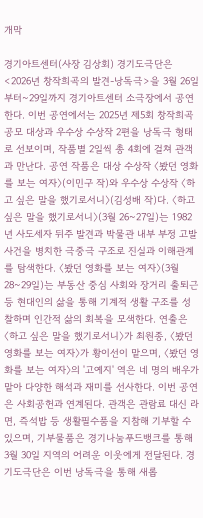개막

경기아트센터(사장 김상회) 경기도극단은 <2026년 창작희곡의 발견-낭독극>을 3월 26일부터~29일까지 경기아트센터 소극장에서 공연한다. 이번 공연에서는 2025년 제5회 창작희곡공모 대상과 우수상 수상작 2편을 낭독극 형태로 선보이며, 작품별 2일씩 총 4회에 걸쳐 관객과 만난다. 공연 작품은 대상 수상작 〈봤던 영화를 보는 여자〉(이민구 작)와 우수상 수상작 〈하고 싶은 말을 했기로서니〉(김성배 작)다. 〈하고 싶은 말을 했기로서니〉(3월 26~27일)는 1982년 사도세자 뒤주 발견과 박물관 내부 부정 고발 사건을 병치한 극중극 구조로 진실과 이해관계를 탐색한다. 〈봤던 영화를 보는 여자〉(3월 28~29일)는 부동산 중심 사회와 장거리 출퇴근 등 현대인의 삶을 통해 기계적 생활 구조를 성찰하며 인간적 삶의 회복을 모색한다. 연출은 〈하고 싶은 말을 했기로서니〉가 최원종, 〈봤던 영화를 보는 여자〉가 황이선이 맡으며, 〈봤던 영화를 보는 여자〉의 '고예지' 역은 네 명의 배우가 맡아 다양한 해석과 재미를 선사한다. 이번 공연은 사회공헌과 연계된다. 관객은 관람료 대신 라면, 즉석밥 등 생활필수품을 지참해 기부할 수 있으며, 기부물품은 경기나눔푸드뱅크를 통해 3월 30일 지역의 어려운 이웃에게 전달된다. 경기도극단은 이번 낭독극을 통해 새롭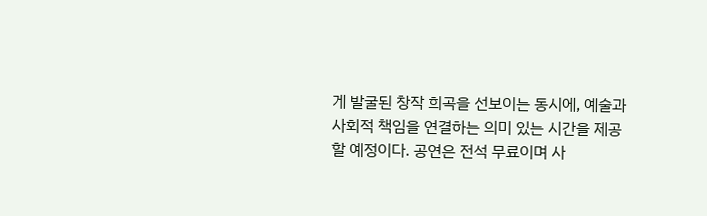게 발굴된 창작 희곡을 선보이는 동시에, 예술과 사회적 책임을 연결하는 의미 있는 시간을 제공할 예정이다. 공연은 전석 무료이며 사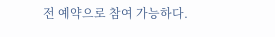전 예약으로 참여 가능하다.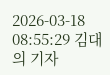2026-03-18 08:55:29 김대의 기자